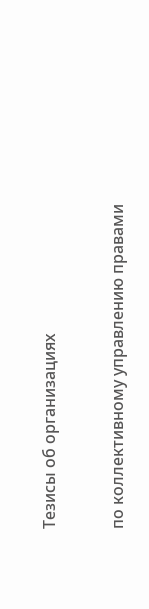Тезисы об организациях

по коллективному управлению правами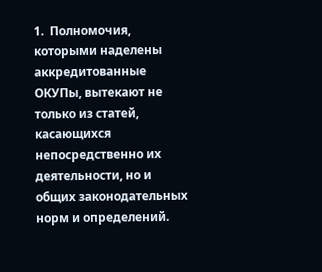1.  Полномочия, которыми наделены аккредитованные ОКУПы, вытекают не только из статей, касающихся непосредственно их деятельности, но и общих законодательных норм и определений.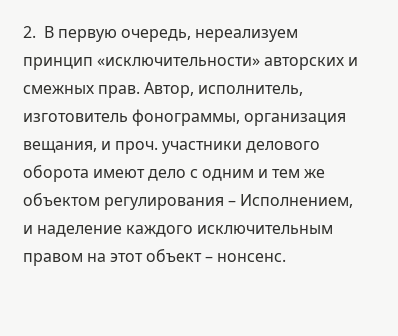2.  В первую очередь, нереализуем принцип «исключительности» авторских и смежных прав. Автор, исполнитель, изготовитель фонограммы, организация вещания, и проч. участники делового оборота имеют дело с одним и тем же объектом регулирования – Исполнением, и наделение каждого исключительным правом на этот объект – нонсенс.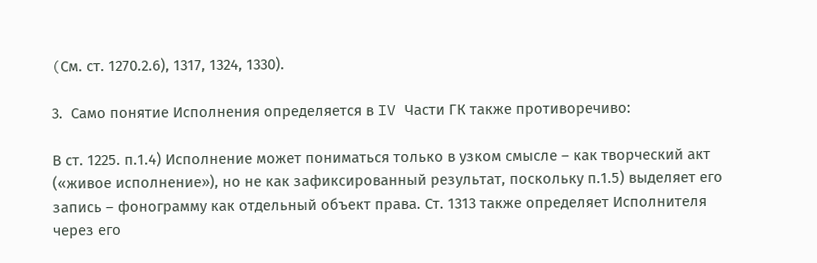(Cм. ст. 1270.2.6), 1317, 1324, 1330).

3.  Само понятие Исполнения определяется в IV Части ГК также противоречиво:

В ст. 1225. п.1.4) Исполнение может пониматься только в узком смысле – как творческий акт («живое исполнение»), но не как зафиксированный результат, поскольку п.1.5) выделяет его запись – фонограмму как отдельный объект права. Ст. 1313 также определяет Исполнителя через его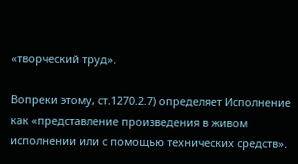«творческий труд».

Вопреки этому, ст.1270.2.7) определяет Исполнение как «представление произведения в живом исполнении или с помощью технических средств».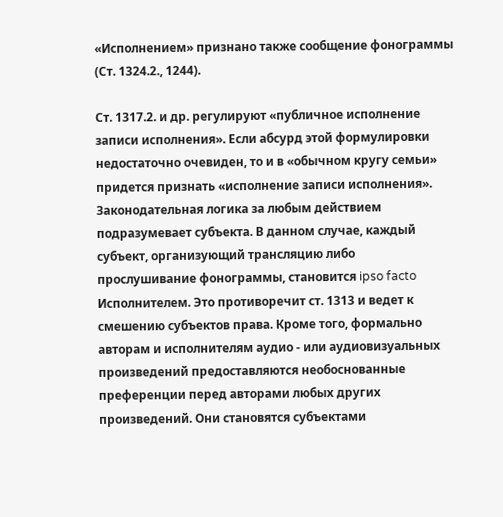«Исполнением» признано также сообщение фонограммы (Ст. 1324.2., 1244).

Ст. 1317.2. и др. регулируют «публичное исполнение записи исполнения». Если абсурд этой формулировки недостаточно очевиден, то и в «обычном кругу семьи» придется признать «исполнение записи исполнения». Законодательная логика за любым действием подразумевает субъекта. В данном случае, каждый субъект, организующий трансляцию либо прослушивание фонограммы, становится ipso facto Исполнителем. Это противоречит ст. 1313 и ведет к смешению субъектов права. Кроме того, формально авторам и исполнителям аудио - или аудиовизуальных произведений предоставляются необоснованные преференции перед авторами любых других произведений. Они становятся субъектами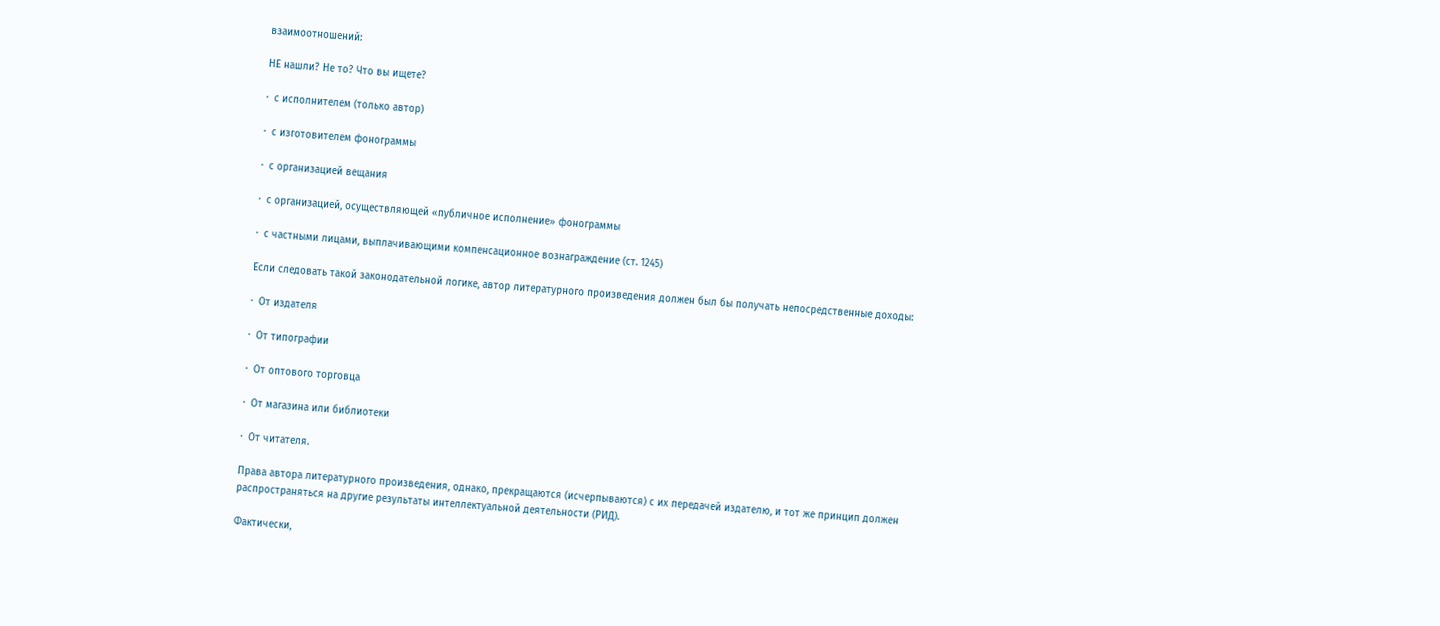взаимоотношений:

НЕ нашли? Не то? Что вы ищете?

·  с исполнителем (только автор)

·  с изготовителем фонограммы

·  с организацией вещания

·  с организацией, осуществляющей «публичное исполнение» фонограммы

·  с частными лицами, выплачивающими компенсационное вознаграждение (ст. 1245)

Если следовать такой законодательной логике, автор литературного произведения должен был бы получать непосредственные доходы:

·  От издателя

·  От типографии

·  От оптового торговца

·  От магазина или библиотеки

·  От читателя.

Права автора литературного произведения, однако, прекращаются (исчерпываются) с их передачей издателю, и тот же принцип должен распространяться на другие результаты интеллектуальной деятельности (РИД).

Фактически,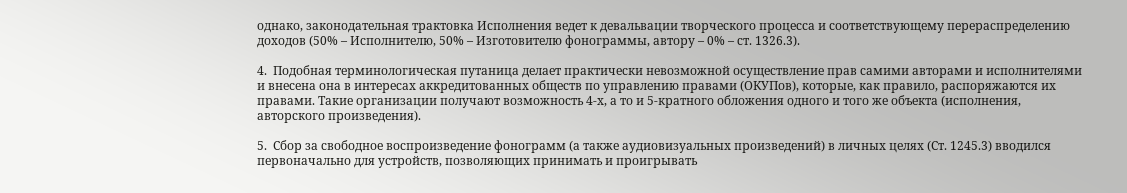однако, законодательная трактовка Исполнения ведет к девальвации творческого процесса и соответствующему перераспределению доходов (50% – Исполнителю, 50% – Изготовителю фонограммы, автору – 0% – ст. 1326.3).

4.  Подобная терминологическая путаница делает практически невозможной осуществление прав самими авторами и исполнителями и внесена она в интересах аккредитованных обществ по управлению правами (ОКУПов), которые, как правило, распоряжаются их правами. Такие организации получают возможность 4-х, а то и 5-кратного обложения одного и того же объекта (исполнения, авторского произведения).

5.  Сбор за свободное воспроизведение фонограмм (а также аудиовизуальных произведений) в личных целях (Ст. 1245.3) вводился первоначально для устройств, позволяющих принимать и проигрывать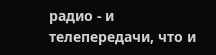радио - и телепередачи, что и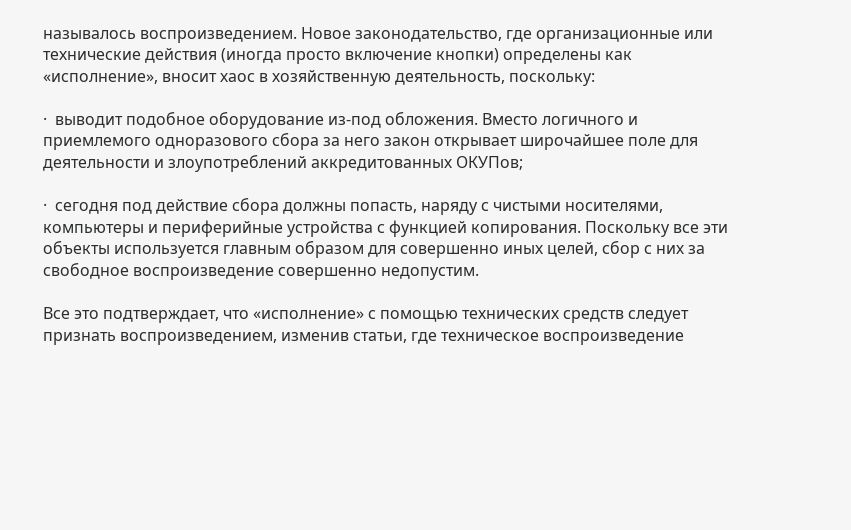называлось воспроизведением. Новое законодательство, где организационные или технические действия (иногда просто включение кнопки) определены как «исполнение», вносит хаос в хозяйственную деятельность, поскольку:

·  выводит подобное оборудование из-под обложения. Вместо логичного и приемлемого одноразового сбора за него закон открывает широчайшее поле для деятельности и злоупотреблений аккредитованных ОКУПов;

·  сегодня под действие сбора должны попасть, наряду с чистыми носителями, компьютеры и периферийные устройства с функцией копирования. Поскольку все эти объекты используется главным образом для совершенно иных целей, сбор с них за свободное воспроизведение совершенно недопустим.

Все это подтверждает, что «исполнение» с помощью технических средств следует признать воспроизведением, изменив статьи, где техническое воспроизведение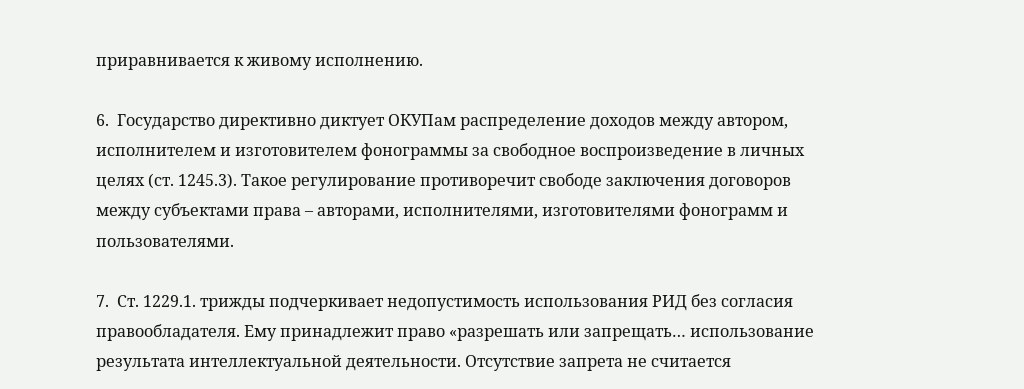приравнивается к живому исполнению.

6.  Государство директивно диктует ОКУПам распределение доходов между автором, исполнителем и изготовителем фонограммы за свободное воспроизведение в личных целях (ст. 1245.3). Такое регулирование противоречит свободе заключения договоров между субъектами права – авторами, исполнителями, изготовителями фонограмм и пользователями.

7.  Ст. 1229.1. трижды подчеркивает недопустимость использования РИД без согласия правообладателя. Ему принадлежит право «разрешать или запрещать… использование результата интеллектуальной деятельности. Отсутствие запрета не считается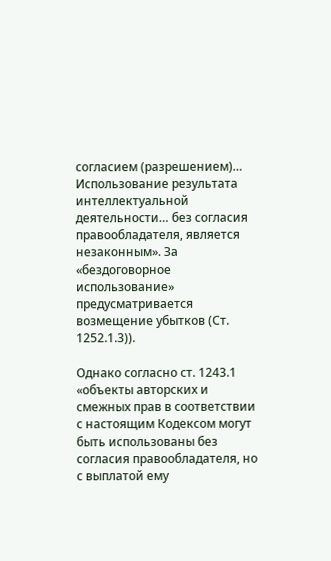согласием (разрешением)… Использование результата интеллектуальной деятельности… без согласия правообладателя, является незаконным». За «бездоговорное использование» предусматривается возмещение убытков (Ст. 1252.1.3)).

Однако согласно ст. 1243.1 «объекты авторских и смежных прав в соответствии с настоящим Кодексом могут быть использованы без согласия правообладателя, но с выплатой ему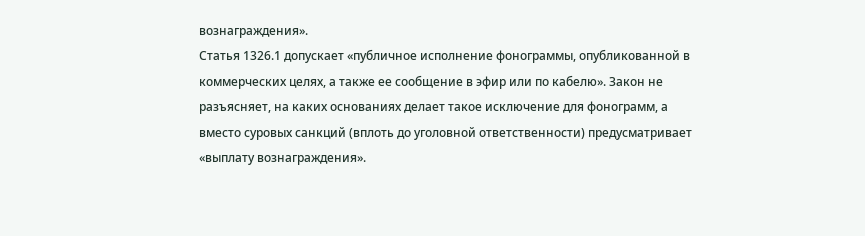вознаграждения».
Статья 1326.1 допускает «публичное исполнение фонограммы, опубликованной в коммерческих целях, а также ее сообщение в эфир или по кабелю». Закон не разъясняет, на каких основаниях делает такое исключение для фонограмм, а вместо суровых санкций (вплоть до уголовной ответственности) предусматривает «выплату вознаграждения».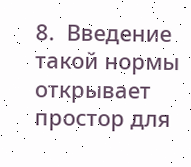8.  Введение такой нормы открывает простор для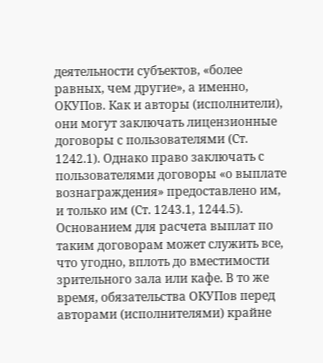деятельности субъектов, «более равных, чем другие», а именно, ОКУПов. Как и авторы (исполнители), они могут заключать лицензионные договоры с пользователями (Ст. 1242.1). Однако право заключать с пользователями договоры «о выплате вознаграждения» предоставлено им, и только им (Ст. 1243.1, 1244.5). Основанием для расчета выплат по таким договорам может служить все, что угодно, вплоть до вместимости зрительного зала или кафе. В то же время, обязательства ОКУПов перед авторами (исполнителями) крайне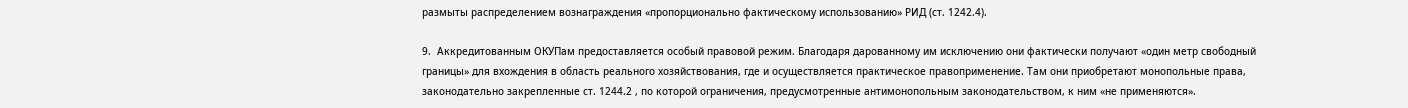размыты распределением вознаграждения «пропорционально фактическому использованию» РИД (ст. 1242.4).

9.  Аккредитованным ОКУПам предоставляется особый правовой режим. Благодаря дарованному им исключению они фактически получают «один метр свободный границы» для вхождения в область реального хозяйствования, где и осуществляется практическое правоприменение. Там они приобретают монопольные права, законодательно закрепленные ст. 1244.2 , по которой ограничения, предусмотренные антимонопольным законодательством, к ним «не применяются».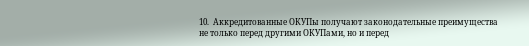10.  Аккредитованные ОКУПы получают законодательные преимущества не только перед другими ОКУПами, но и перед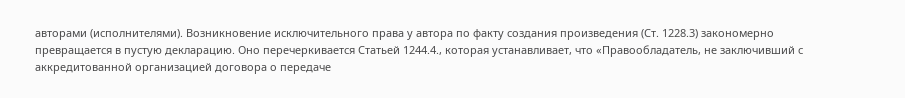авторами (исполнителями). Возникновение исключительного права у автора по факту создания произведения (Ст. 1228.3) закономерно превращается в пустую декларацию. Оно перечеркивается Статьей 1244.4., которая устанавливает, что «Правообладатель, не заключивший с аккредитованной организацией договора о передаче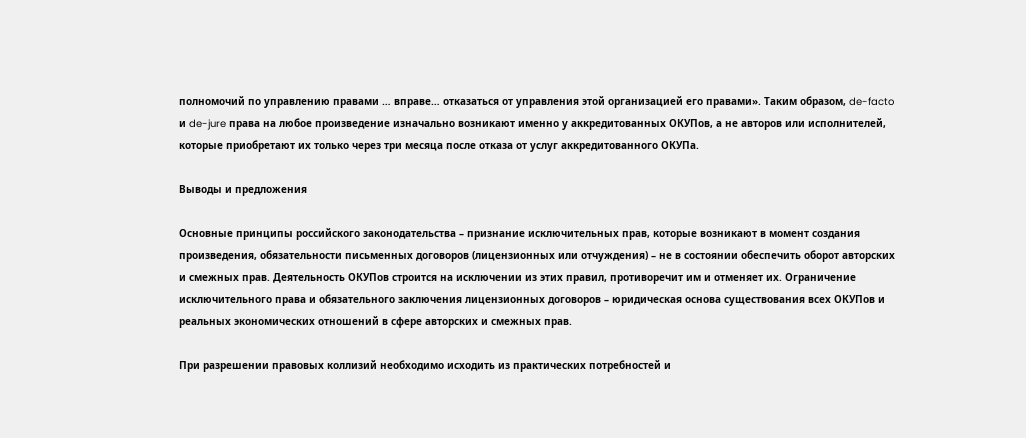полномочий по управлению правами … вправе… отказаться от управления этой организацией его правами». Таким образом, de-facto и de-jure права на любое произведение изначально возникают именно у аккредитованных ОКУПов, а не авторов или исполнителей, которые приобретают их только через три месяца после отказа от услуг аккредитованного ОКУПа.

Выводы и предложения

Основные принципы российского законодательства – признание исключительных прав, которые возникают в момент создания произведения, обязательности письменных договоров (лицензионных или отчуждения) – не в состоянии обеспечить оборот авторских и смежных прав. Деятельность ОКУПов строится на исключении из этих правил, противоречит им и отменяет их. Ограничение исключительного права и обязательного заключения лицензионных договоров – юридическая основа существования всех ОКУПов и реальных экономических отношений в сфере авторских и смежных прав.

При разрешении правовых коллизий необходимо исходить из практических потребностей и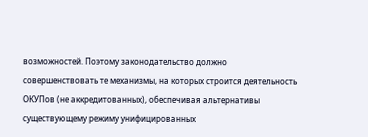возможностей. Поэтому законодательство должно совершенствовать те механизмы, на которых строится деятельность ОКУПов (не аккредитованных), обеспечивая альтернативы существующему режиму унифицированных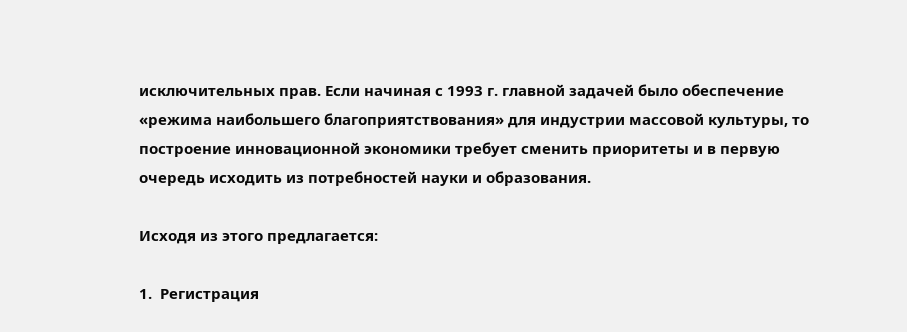исключительных прав. Если начиная с 1993 г. главной задачей было обеспечение «режима наибольшего благоприятствования» для индустрии массовой культуры, то построение инновационной экономики требует сменить приоритеты и в первую очередь исходить из потребностей науки и образования.

Исходя из этого предлагается:

1.  Регистрация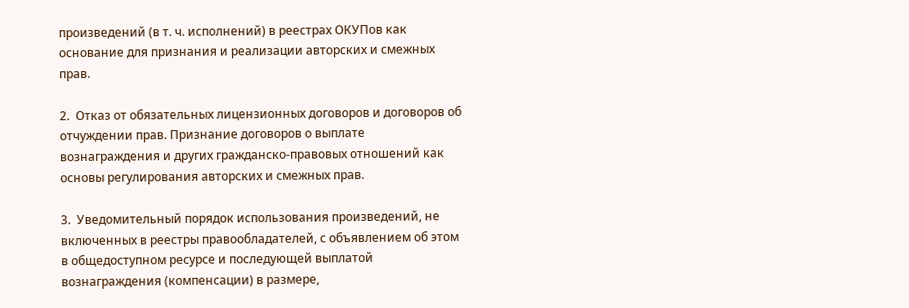произведений (в т. ч. исполнений) в реестрах ОКУПов как основание для признания и реализации авторских и смежных прав.

2.  Отказ от обязательных лицензионных договоров и договоров об отчуждении прав. Признание договоров о выплате вознаграждения и других гражданско-правовых отношений как основы регулирования авторских и смежных прав.

3.  Уведомительный порядок использования произведений, не включенных в реестры правообладателей, с объявлением об этом в общедоступном ресурсе и последующей выплатой вознаграждения (компенсации) в размере,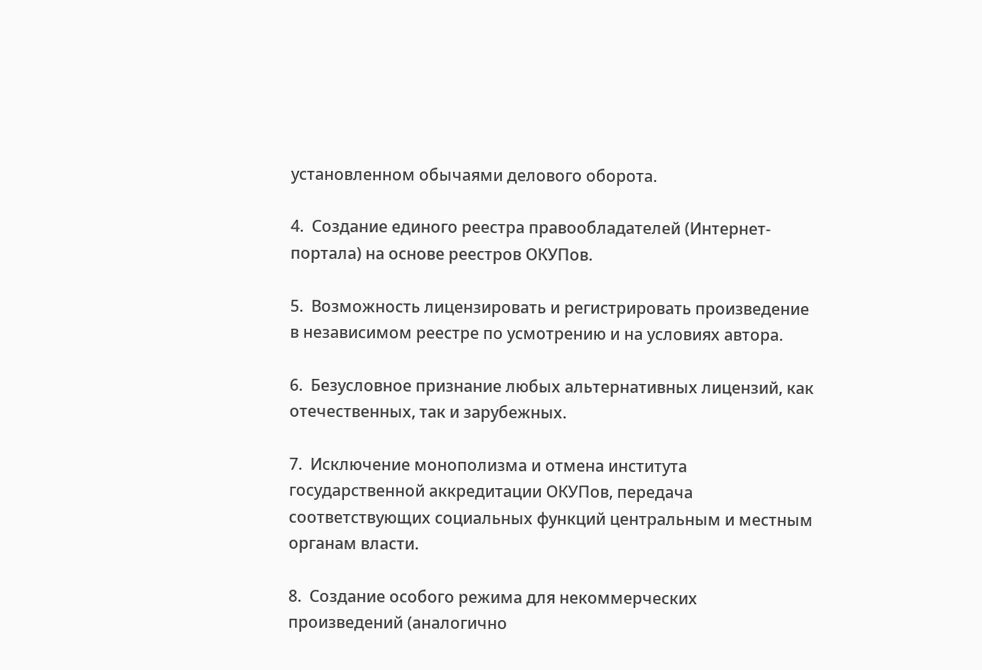установленном обычаями делового оборота.

4.  Создание единого реестра правообладателей (Интернет-портала) на основе реестров ОКУПов.

5.  Возможность лицензировать и регистрировать произведение в независимом реестре по усмотрению и на условиях автора.

6.  Безусловное признание любых альтернативных лицензий, как отечественных, так и зарубежных.

7.  Исключение монополизма и отмена института государственной аккредитации ОКУПов, передача соответствующих социальных функций центральным и местным органам власти.

8.  Создание особого режима для некоммерческих произведений (аналогично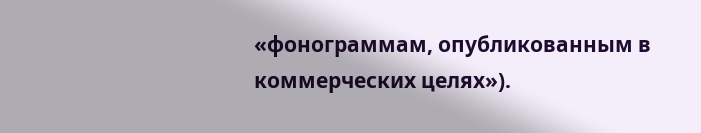«фонограммам, опубликованным в коммерческих целях»).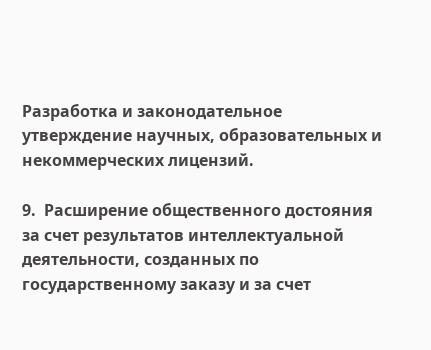Разработка и законодательное утверждение научных, образовательных и некоммерческих лицензий.

9.  Расширение общественного достояния за счет результатов интеллектуальной деятельности, созданных по государственному заказу и за счет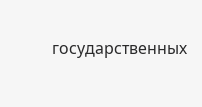государственных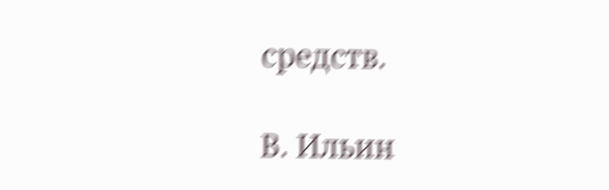средств.

В. Ильин